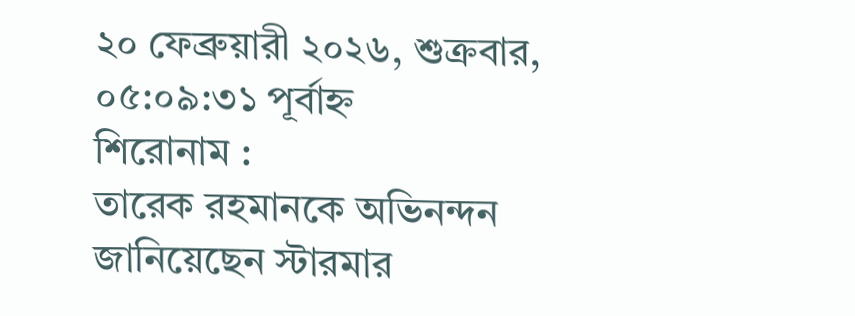২০ ফেব্রুয়ারী ২০২৬, শুক্রবার, ০৫:০৯:৩১ পূর্বাহ্ন
শিরোনাম :
তারেক রহমানকে অভিনন্দন জানিয়েছেন স্টারমার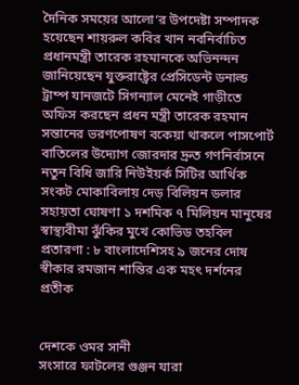দৈনিক সময়ের আলো‘র উপদেষ্টা সম্পাদক হয়েছেন শায়রুল কবির খান নবনির্বাচিত প্রধানমন্ত্রী তারেক রহমানকে অভিনন্দন জানিয়েছেন যুক্তরাষ্ট্রের প্রেসিডেন্ট ডনাল্ড ট্রাম্প যানজটে সিগন্যাল মেনেই গাড়ীতে অফিস করছেন প্রধন মন্ত্রী তারেক রহমান সন্তানের ভরণপোষণ বকেয়া থাকলে পাসপোর্ট বাতিলের উদ্যোগ জোরদার দ্রুত গণনির্বাসনে নতুন বিধি জারি নিউইয়র্ক সিটির আর্থিক সংকট মোকাবিলায় দেড় বিলিয়ন ডলার সহায়তা ঘোষণা ১ দশমিক ৭ মিলিয়ন মানুষের স্বাস্থ্যবীমা ঝুঁকির মুখে কোভিড তহবিল প্রতারণা : ৮ বাংলাদেশিসহ ৯ জনের দোষ স্বীকার রমজান শান্তির এক মহৎ দর্শনের প্রতীক


দেশকে ওমর সানী
সংসারে ফাটলের গুঞ্জন যারা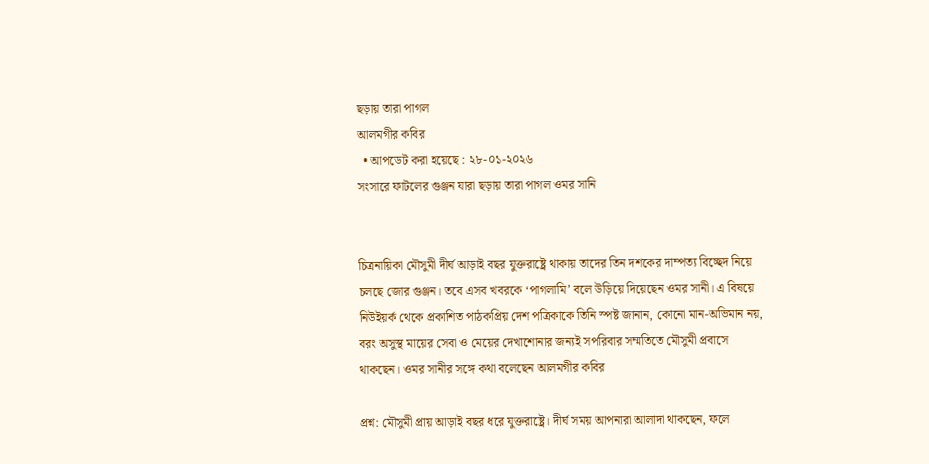ছড়ায় তারা পাগল
আলমগীর কবির
  • আপডেট করা হয়েছে : ২৮-০১-২০২৬
সংসারে ফাটলের গুঞ্জন যারা ছড়ায় তারা পাগল ওমর সানি


চিত্রনায়িকা মৌসুমী দীর্ঘ আড়াই বছর যুক্তরাষ্ট্রে থাকায় তাদের তিন দশকের দাম্পত্য বিচ্ছেদ নিয়ে চলছে জোর গুঞ্জন। তবে এসব খবরকে ‘পাগলামি’ বলে উড়িয়ে দিয়েছেন ওমর সানী। এ বিষয়ে নিউইয়র্ক থেকে প্রকাশিত পাঠকপ্রিয় দেশ পত্রিকাকে তিনি স্পষ্ট জানান, কোনো মান-অভিমান নয়, বরং অসুস্থ মায়ের সেবা ও মেয়ের দেখাশোনার জন্যই সপরিবার সম্মতিতে মৌসুমী প্রবাসে থাকছেন। ওমর সানীর সঙ্গে কথা বলেছেন আলমগীর কবির

প্রশ্ন: মৌসুমী প্রায় আড়াই বছর ধরে যুক্তরাষ্ট্রে। দীর্ঘ সময় আপনারা আলাদা থাকছেন, ফলে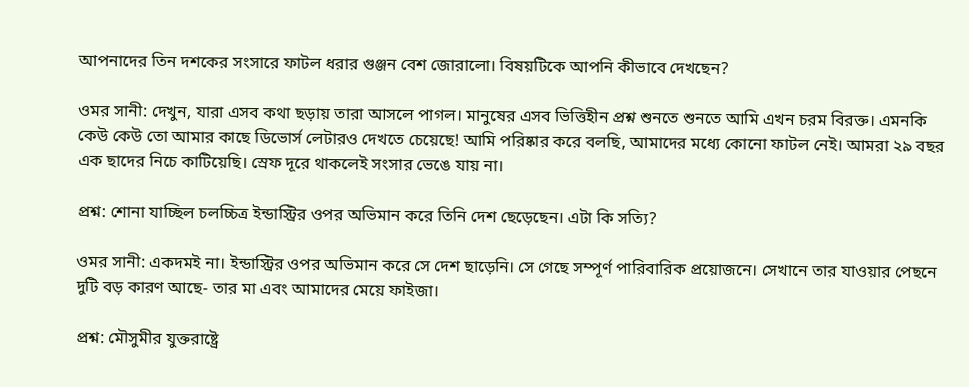আপনাদের তিন দশকের সংসারে ফাটল ধরার গুঞ্জন বেশ জোরালো। বিষয়টিকে আপনি কীভাবে দেখছেন?

ওমর সানী: দেখুন, যারা এসব কথা ছড়ায় তারা আসলে পাগল। মানুষের এসব ভিত্তিহীন প্রশ্ন শুনতে শুনতে আমি এখন চরম বিরক্ত। এমনকি কেউ কেউ তো আমার কাছে ডিভোর্স লেটারও দেখতে চেয়েছে! আমি পরিষ্কার করে বলছি, আমাদের মধ্যে কোনো ফাটল নেই। আমরা ২৯ বছর এক ছাদের নিচে কাটিয়েছি। স্রেফ দূরে থাকলেই সংসার ভেঙে যায় না।

প্রশ্ন: শোনা যাচ্ছিল চলচ্চিত্র ইন্ডাস্ট্রির ওপর অভিমান করে তিনি দেশ ছেড়েছেন। এটা কি সত্যি?

ওমর সানী: একদমই না। ইন্ডাস্ট্রির ওপর অভিমান করে সে দেশ ছাড়েনি। সে গেছে সম্পূর্ণ পারিবারিক প্রয়োজনে। সেখানে তার যাওয়ার পেছনে দুটি বড় কারণ আছে- তার মা এবং আমাদের মেয়ে ফাইজা।

প্রশ্ন: মৌসুমীর যুক্তরাষ্ট্রে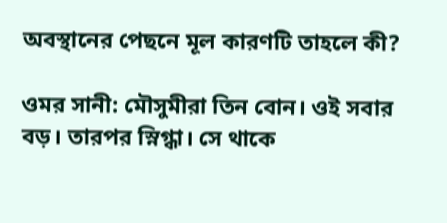অবস্থানের পেছনে মূল কারণটি তাহলে কী?

ওমর সানী: মৌসুমীরা তিন বোন। ওই সবার বড়। তারপর স্নিগ্ধা। সে থাকে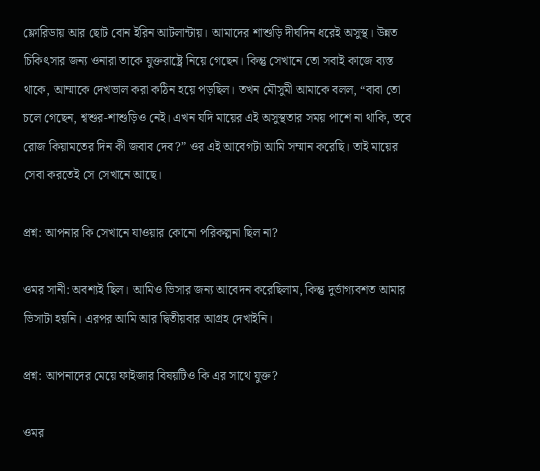ফ্লোরিডায় আর ছোট বোন ইরিন আটলান্টায়। আমাদের শাশুড়ি দীর্ঘদিন ধরেই অসুস্থ। উন্নত চিকিৎসার জন্য ওনারা তাকে যুক্তরাষ্ট্রে নিয়ে গেছেন। কিন্তু সেখানে তো সবাই কাজে ব্যস্ত থাকে, আম্মাকে দেখভাল করা কঠিন হয়ে পড়ছিল। তখন মৌসুমী আমাকে বলল, “বাবা তো চলে গেছেন, শ্বশুর-শাশুড়িও নেই। এখন যদি মায়ের এই অসুস্থতার সময় পাশে না থাকি, তবে রোজ কিয়ামতের দিন কী জবাব দেব?” ওর এই আবেগটা আমি সম্মান করেছি। তাই মায়ের সেবা করতেই সে সেখানে আছে।

প্রশ্ন: আপনার কি সেখানে যাওয়ার কোনো পরিকল্পনা ছিল না?

ওমর সানী: অবশ্যই ছিল। আমিও ভিসার জন্য আবেদন করেছিলাম, কিন্তু দুর্ভাগ্যবশত আমার ভিসাটা হয়নি। এরপর আমি আর দ্বিতীয়বার আগ্রহ দেখাইনি।

প্রশ্ন: আপনাদের মেয়ে ফাইজার বিষয়টিও কি এর সাথে যুক্ত?

ওমর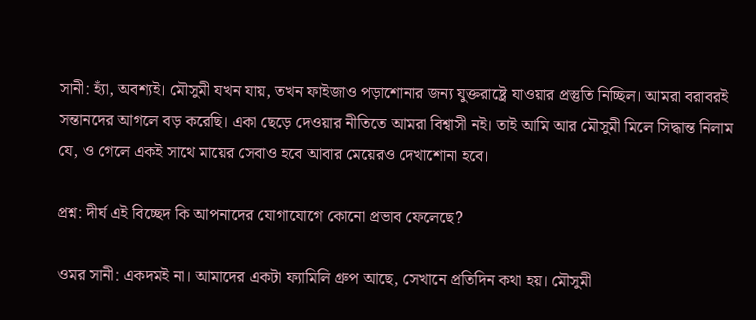সানী: হ্যাঁ, অবশ্যই। মৌসুমী যখন যায়, তখন ফাইজাও পড়াশোনার জন্য যুক্তরাষ্ট্রে যাওয়ার প্রস্তুতি নিচ্ছিল। আমরা বরাবরই সন্তানদের আগলে বড় করেছি। একা ছেড়ে দেওয়ার নীতিতে আমরা বিশ্বাসী নই। তাই আমি আর মৌসুমী মিলে সিদ্ধান্ত নিলাম যে, ও গেলে একই সাথে মায়ের সেবাও হবে আবার মেয়েরও দেখাশোনা হবে।

প্রশ্ন: দীর্ঘ এই বিচ্ছেদ কি আপনাদের যোগাযোগে কোনো প্রভাব ফেলেছে?

ওমর সানী: একদমই না। আমাদের একটা ফ্যামিলি গ্রুপ আছে, সেখানে প্রতিদিন কথা হয়। মৌসুমী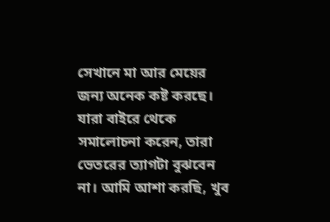সেখানে মা আর মেয়ের জন্য অনেক কষ্ট করছে। যারা বাইরে থেকে সমালোচনা করেন, তারা ভেতরের ত্যাগটা বুঝবেন না। আমি আশা করছি, খুব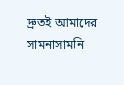দ্রুতই আমাদের সামনাসামনি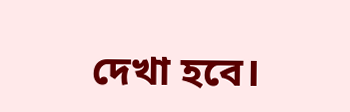দেখা হবে।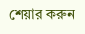শেয়ার করুন